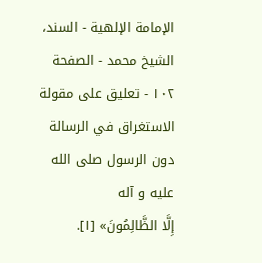الإمامة الإلهية - السند، الشيخ محمد - الصفحة ١٠٢ - تعليق على مقولة الاستغراق في الرسالة دون الرسول صلى الله عليه و آله
إِلَّا الظَّالِمُونَ» [١].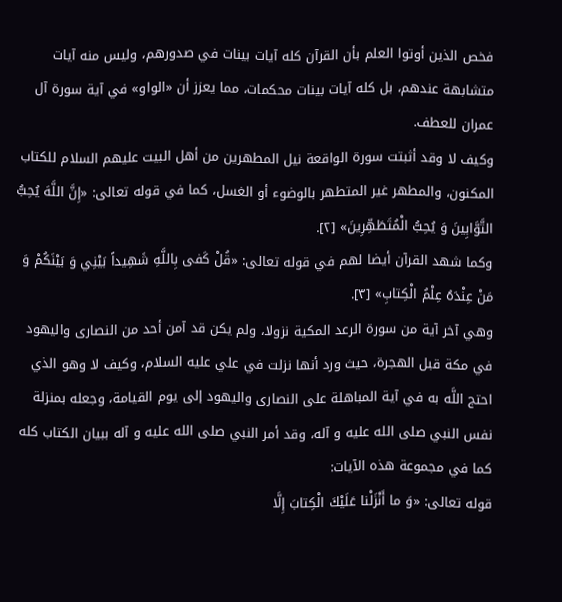فخص الذين أوتوا العلم بأن القرآن كله آيات بينات في صدورهم، وليس منه آيات متشابهة عندهم، بل كله آيات بينات محكمات، مما يعزز أن «الواو» في آية سورة آل عمران للعطف.
وكيف لا وقد أثبتت سورة الواقعة نيل المطهرين من أهل البيت عليهم السلام للكتاب المكنون، والمطهر غير المتطهر بالوضوء أو الغسل، كما في قوله تعالى: «إِنَّ اللَّهَ يُحِبُّ التَّوَّابِينَ وَ يُحِبُّ الْمُتَطَهِّرِينَ» [٢].
وكما شهد القرآن أيضا لهم في قوله تعالى: «قُلْ كَفى بِاللَّهِ شَهِيداً بَيْنِي وَ بَيْنَكُمْ وَ مَنْ عِنْدَهُ عِلْمُ الْكِتابِ» [٣].
وهي آخر آية من سورة الرعد المكية نزولا، ولم يكن قد آمن أحد من النصارى واليهود في مكة قبل الهجرة، حيث ورد أنها نزلت في علي عليه السلام، وكيف لا وهو الذي احتج اللَّه به في آية المباهلة على النصارى واليهود إلى يوم القيامة، وجعله بمنزلة نفس النبي صلى الله عليه و آله، وقد أمر النبي صلى الله عليه و آله ببيان الكتاب كله كما في مجموعة هذه الآيات:
قوله تعالى: «وَ ما أَنْزَلْنا عَلَيْكَ الْكِتابَ إِلَّا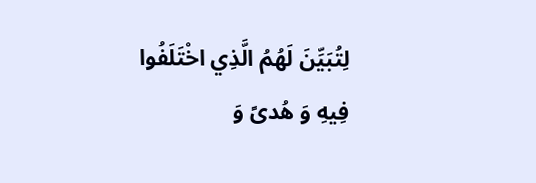لِتُبَيِّنَ لَهُمُ الَّذِي اخْتَلَفُوا فِيهِ وَ هُدىً وَ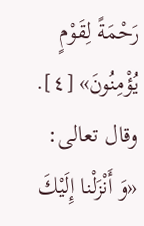رَحْمَةً لِقَوْمٍ يُؤْمِنُونَ» [٤].
وقال تعالى: «وَ أَنْزَلْنا إِلَيْكَ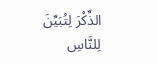الذِّكْرَ لِتُبَيِّنَ لِلنَّاسِ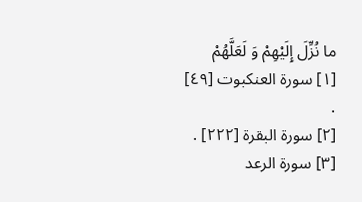ما نُزِّلَ إِلَيْهِمْ وَ لَعَلَّهُمْ
[١] سورة العنكبوت [٤٩] .
[٢] سورة البقرة [٢٢٢] .
[٣] سورة الرعد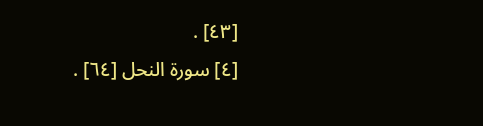[٤٣] .
[٤] سورة النحل [٦٤] .